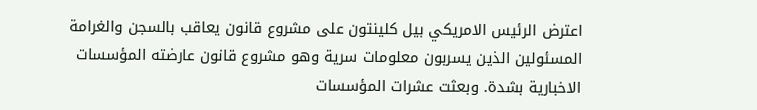اعترض الرئيس الامريكي بيل كلينتون على مشروع قانون يعاقب بالسجن والغرامة المسئولين الذين يسربون معلومات سرية وهو مشروع قانون عارضته المؤسسات الاخبارية بشدة. وبعثت عشرات المؤسسات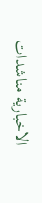الاخبارية مناشدات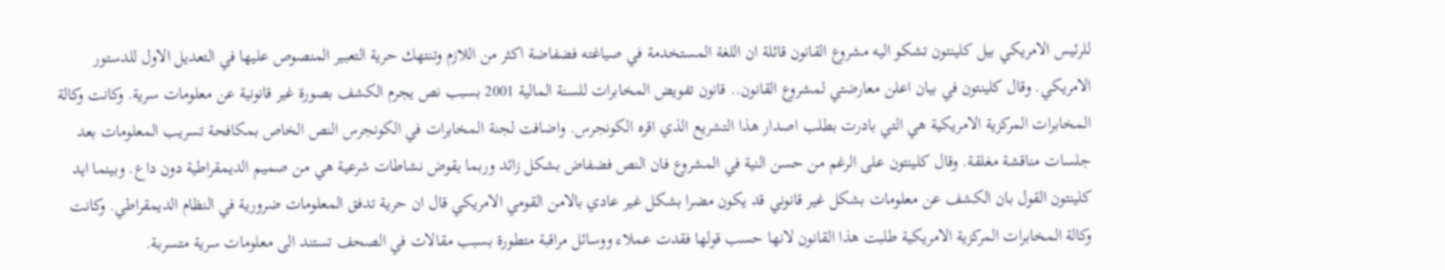للرئيس الامريكي بيل كلينتون تشكو اليه مشروع القانون قائلة ان اللغة المستخدمة في صياغته فضفاضة اكثر من اللازم وتنتهك حرية التعبير المنصوص عليها في التعديل الاول للدستور الامريكي. وقال كلينتون في بيان اعلن معارضتي لمشروع القانون.. قانون تفويض المخابرات للسنة المالية 2001 بسبب نص يجرم الكشف بصورة غير قانونية عن معلومات سرية. وكانت وكالة المخابرات المركزية الامريكية هي التي بادرت بطلب اصدار هذا التشريع الذي اقره الكونجرس. واضافت لجنة المخابرات في الكونجرس النص الخاص بمكافحة تسريب المعلومات بعد جلسات مناقشة مغلقة. وقال كلينتون على الرغم من حسن النية في المشروع فان النص فضفاض بشكل زائد وربما يقوض نشاطات شرعية هي من صميم الديمقراطية دون داع. وبينما ايد كلينتون القول بان الكشف عن معلومات بشكل غير قانوني قد يكون مضرا بشكل غير عادي بالامن القومي الامريكي قال ان حرية تدفق المعلومات ضرورية في النظام الديمقراطي. وكانت وكالة المخابرات المركزية الامريكية طلبت هذا القانون لانها حسب قولها فقدت عملاء ووسائل مراقبة متطورة بسبب مقالات في الصحف تستند الى معلومات سرية متسربة.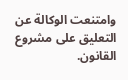وامتنعت الوكالة عن التعليق على مشروع القانون.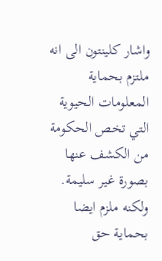واشار كلينتون الى انه ملتزم بحماية المعلومات الحيوية التي تخص الحكومة من الكشف عنها بصورة غير سليمة. ولكنه ملزم ايضا بحماية حق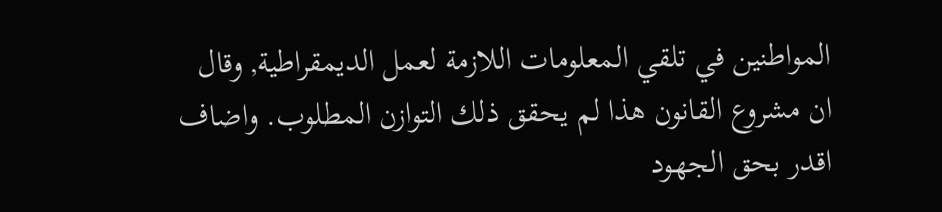المواطنين في تلقي المعلومات اللازمة لعمل الديمقراطية, وقال ان مشروع القانون هذا لم يحقق ذلك التوازن المطلوب. واضاف اقدر بحق الجهود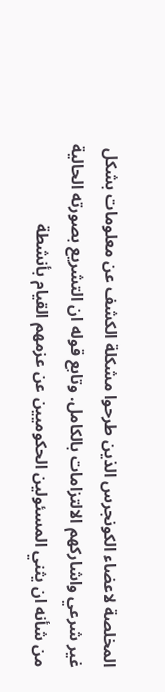المخلصة لاعضاء الكونجرس الذين طرحوا مشكلة الكشف عن معلومات بشكل غير شرعي واشاركهم الالتزامات بالكامل. وتابع قوله ان التشريع بصورته الحالية من شأنه ان يثني المسئولين الحكوميين عن عزمهم القيام بأنشطة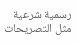رسمية شرعية مثل التصريحات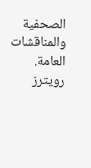الصحفية والمناقشات العامة. رويترز